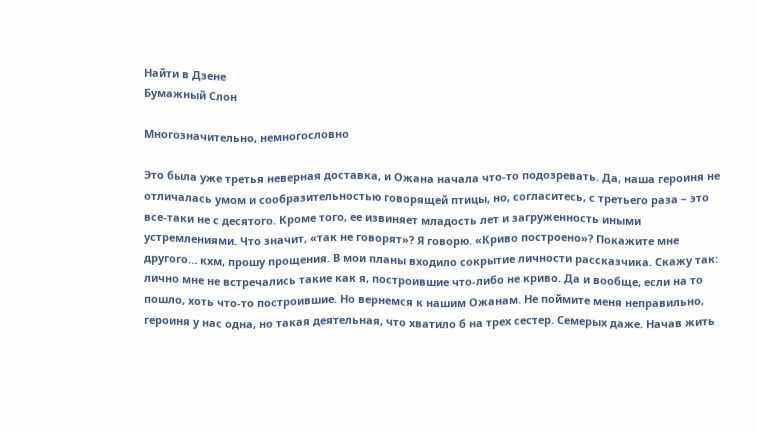Найти в Дзене
Бумажный Слон

Многозначительно, немногословно

Это была уже третья неверная доставка, и Ожана начала что-то подозревать. Да, наша героиня не отличалась умом и сообразительностью говорящей птицы, но, согласитесь, с третьего раза – это все-таки не с десятого. Кроме того, ее извиняет младость лет и загруженность иными устремлениями. Что значит, «так не говорят»? Я говорю. «Криво построено»? Покажите мне другого… кхм, прошу прощения. В мои планы входило сокрытие личности рассказчика. Скажу так: лично мне не встречались такие как я, построившие что-либо не криво. Да и вообще, если на то пошло, хоть что-то построившие. Но вернемся к нашим Ожанам. Не поймите меня неправильно, героиня у нас одна, но такая деятельная, что хватило б на трех сестер. Семерых даже. Начав жить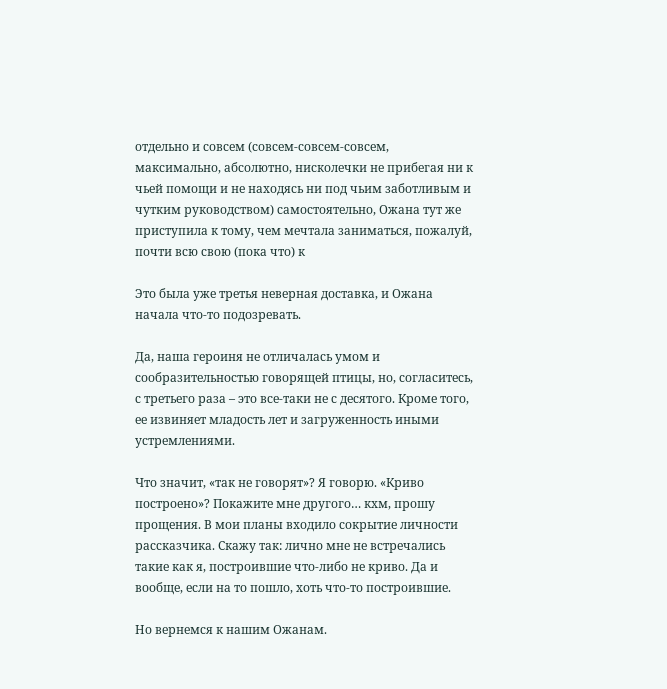отдельно и совсем (совсем-совсем-совсем, максимально, абсолютно, нисколечки не прибегая ни к чьей помощи и не находясь ни под чьим заботливым и чутким руководством) самостоятельно, Ожана тут же приступила к тому, чем мечтала заниматься, пожалуй, почти всю свою (пока что) к

Это была уже третья неверная доставка, и Ожана начала что-то подозревать.

Да, наша героиня не отличалась умом и сообразительностью говорящей птицы, но, согласитесь, с третьего раза – это все-таки не с десятого. Кроме того, ее извиняет младость лет и загруженность иными устремлениями.

Что значит, «так не говорят»? Я говорю. «Криво построено»? Покажите мне другого… кхм, прошу прощения. В мои планы входило сокрытие личности рассказчика. Скажу так: лично мне не встречались такие как я, построившие что-либо не криво. Да и вообще, если на то пошло, хоть что-то построившие.

Но вернемся к нашим Ожанам.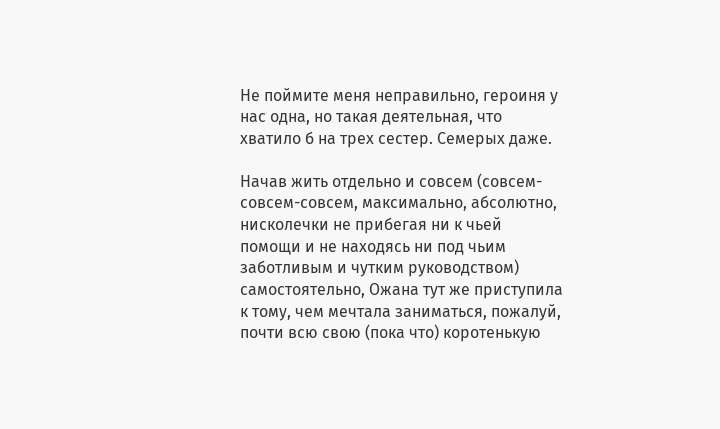Не поймите меня неправильно, героиня у нас одна, но такая деятельная, что хватило б на трех сестер. Семерых даже.

Начав жить отдельно и совсем (совсем-совсем-совсем, максимально, абсолютно, нисколечки не прибегая ни к чьей помощи и не находясь ни под чьим заботливым и чутким руководством) самостоятельно, Ожана тут же приступила к тому, чем мечтала заниматься, пожалуй, почти всю свою (пока что) коротенькую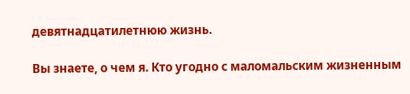девятнадцатилетнюю жизнь.

Вы знаете, о чем я. Кто угодно с маломальским жизненным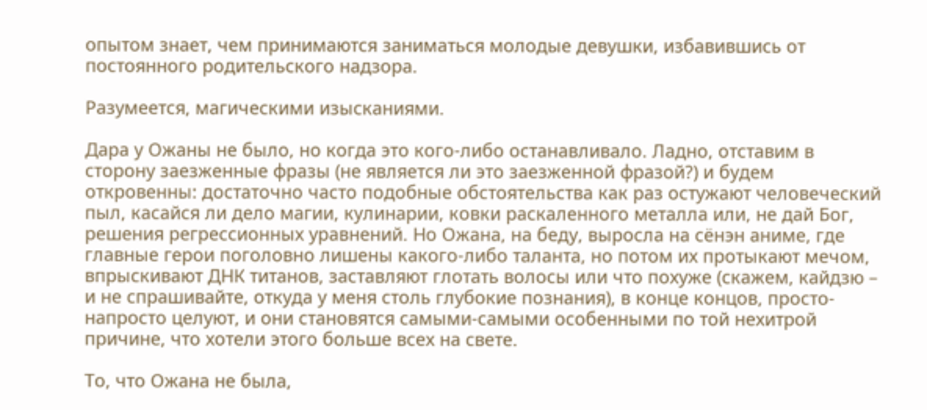опытом знает, чем принимаются заниматься молодые девушки, избавившись от постоянного родительского надзора.

Разумеется, магическими изысканиями.

Дара у Ожаны не было, но когда это кого-либо останавливало. Ладно, отставим в сторону заезженные фразы (не является ли это заезженной фразой?) и будем откровенны: достаточно часто подобные обстоятельства как раз остужают человеческий пыл, касайся ли дело магии, кулинарии, ковки раскаленного металла или, не дай Бог, решения регрессионных уравнений. Но Ожана, на беду, выросла на сёнэн аниме, где главные герои поголовно лишены какого-либо таланта, но потом их протыкают мечом, впрыскивают ДНК титанов, заставляют глотать волосы или что похуже (скажем, кайдзю – и не спрашивайте, откуда у меня столь глубокие познания), в конце концов, просто-напросто целуют, и они становятся самыми-самыми особенными по той нехитрой причине, что хотели этого больше всех на свете.

То, что Ожана не была,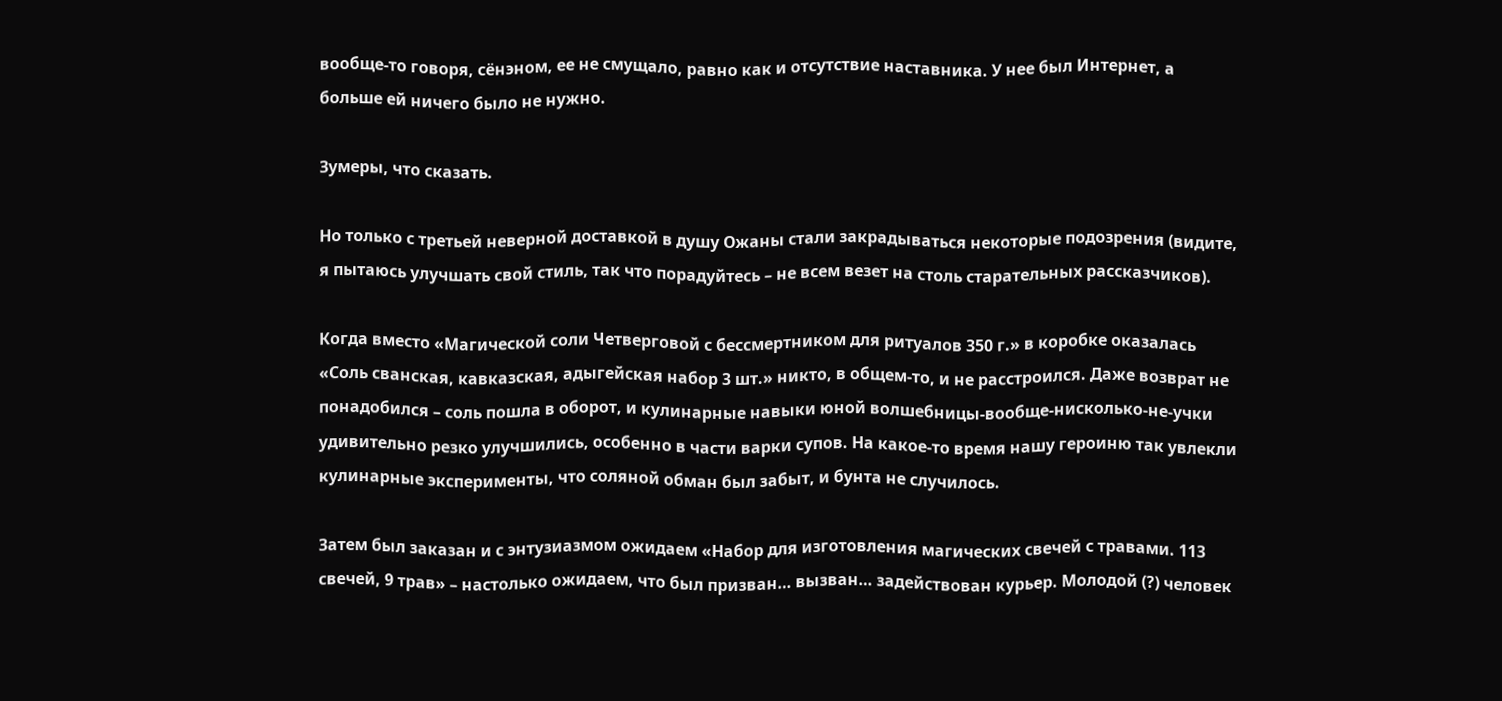вообще-то говоря, сёнэном, ее не смущало, равно как и отсутствие наставника. У нее был Интернет, а больше ей ничего было не нужно.

Зумеры, что сказать.

Но только с третьей неверной доставкой в душу Ожаны стали закрадываться некоторые подозрения (видите, я пытаюсь улучшать свой стиль, так что порадуйтесь – не всем везет на столь старательных рассказчиков).

Когда вместо «Магической соли Четверговой с бессмертником для ритуалов 350 г.» в коробке оказалась «Соль сванская, кавказская, адыгейская набор 3 шт.» никто, в общем-то, и не расстроился. Даже возврат не понадобился – соль пошла в оборот, и кулинарные навыки юной волшебницы-вообще-нисколько-не-учки удивительно резко улучшились, особенно в части варки супов. На какое-то время нашу героиню так увлекли кулинарные эксперименты, что соляной обман был забыт, и бунта не случилось.

Затем был заказан и с энтузиазмом ожидаем «Набор для изготовления магических свечей с травами. 113 свечей, 9 трав» – настолько ожидаем, что был призван… вызван… задействован курьер. Молодой (?) человек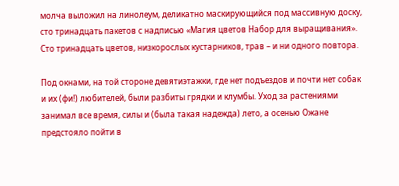молча выложил на линолеум, деликатно маскирующийся под массивную доску, сто тринадцать пакетов с надписью «Магия цветов Набор для выращивания». Сто тринадцать цветов, низкорослых кустарников, трав – и ни одного повтора.

Под окнами, на той стороне девятиэтажки, где нет подъездов и почти нет собак и их (фи!) любителей, были разбиты грядки и клумбы. Уход за растениями занимал все время, силы и (была такая надежда) лето, а осенью Ожане предстояло пойти в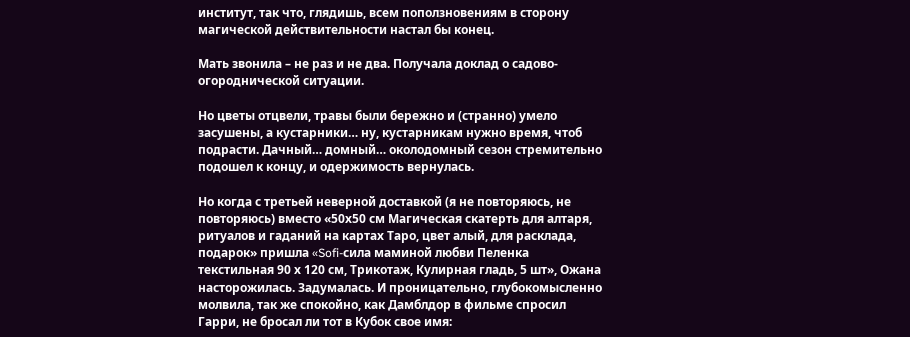институт, так что, глядишь, всем поползновениям в сторону магической действительности настал бы конец.

Мать звонила – не раз и не два. Получала доклад о садово-огороднической ситуации.

Но цветы отцвели, травы были бережно и (странно) умело засушены, а кустарники… ну, кустарникам нужно время, чтоб подрасти. Дачный… домный… околодомный сезон стремительно подошел к концу, и одержимость вернулась.

Но когда с третьей неверной доставкой (я не повторяюсь, не повторяюсь) вместо «50х50 см Магическая скатерть для алтаря, ритуалов и гаданий на картах Таро, цвет алый, для расклада, подарок» пришла «Sofi-сила маминой любви Пеленка текстильная 90 х 120 см, Трикотаж, Кулирная гладь, 5 шт», Ожана насторожилась. Задумалась. И проницательно, глубокомысленно молвила, так же спокойно, как Дамблдор в фильме спросил Гарри, не бросал ли тот в Кубок свое имя: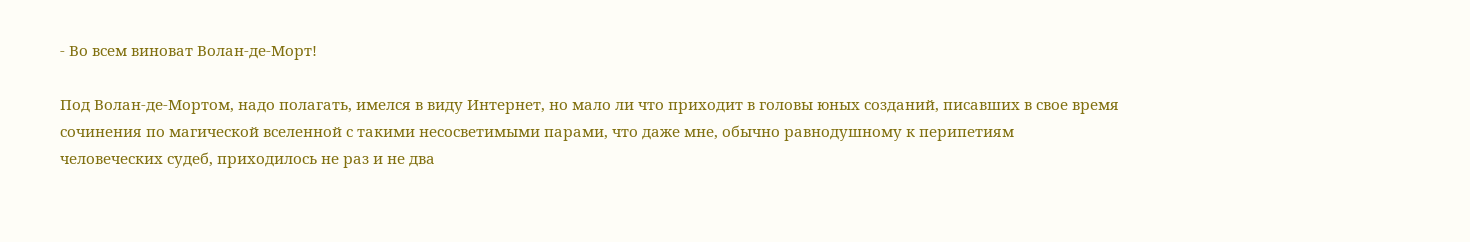- Во всем виноват Волан-де-Морт!

Под Волан-де-Мортом, надо полагать, имелся в виду Интернет, но мало ли что приходит в головы юных созданий, писавших в свое время сочинения по магической вселенной с такими несосветимыми парами, что даже мне, обычно равнодушному к перипетиям человеческих судеб, приходилось не раз и не два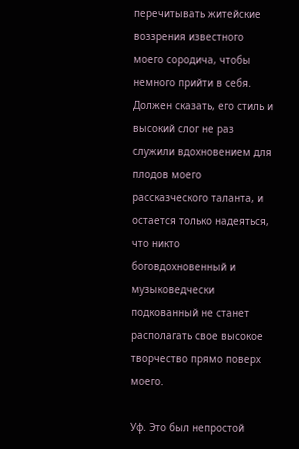перечитывать житейские воззрения известного моего сородича, чтобы немного прийти в себя. Должен сказать, его стиль и высокий слог не раз служили вдохновением для плодов моего рассказческого таланта, и остается только надеяться, что никто боговдохновенный и музыковедчески подкованный не станет располагать свое высокое творчество прямо поверх моего.

Уф. Это был непростой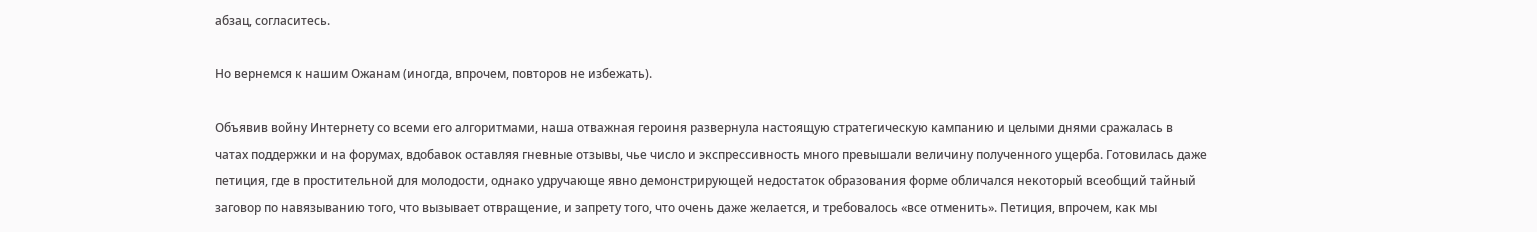абзац, согласитесь.

Но вернемся к нашим Ожанам (иногда, впрочем, повторов не избежать).

Объявив войну Интернету со всеми его алгоритмами, наша отважная героиня развернула настоящую стратегическую кампанию и целыми днями сражалась в чатах поддержки и на форумах, вдобавок оставляя гневные отзывы, чье число и экспрессивность много превышали величину полученного ущерба. Готовилась даже петиция, где в простительной для молодости, однако удручающе явно демонстрирующей недостаток образования форме обличался некоторый всеобщий тайный заговор по навязыванию того, что вызывает отвращение, и запрету того, что очень даже желается, и требовалось «все отменить». Петиция, впрочем, как мы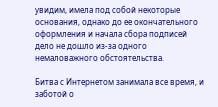увидим, имела под собой некоторые основания, однако до ее окончательного оформления и начала сбора подписей дело не дошло из-за одного немаловажного обстоятельства.

Битва с Интернетом занимала все время, и заботой о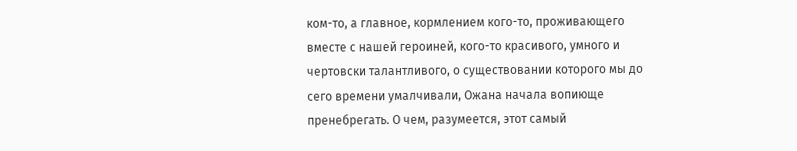ком-то, а главное, кормлением кого-то, проживающего вместе с нашей героиней, кого-то красивого, умного и чертовски талантливого, о существовании которого мы до сего времени умалчивали, Ожана начала вопиюще пренебрегать. О чем, разумеется, этот самый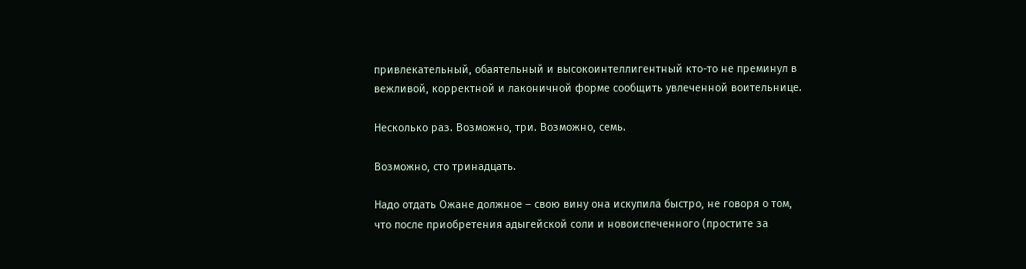привлекательный, обаятельный и высокоинтеллигентный кто-то не преминул в вежливой, корректной и лаконичной форме сообщить увлеченной воительнице.

Несколько раз. Возможно, три. Возможно, семь.

Возможно, сто тринадцать.

Надо отдать Ожане должное – свою вину она искупила быстро, не говоря о том, что после приобретения адыгейской соли и новоиспеченного (простите за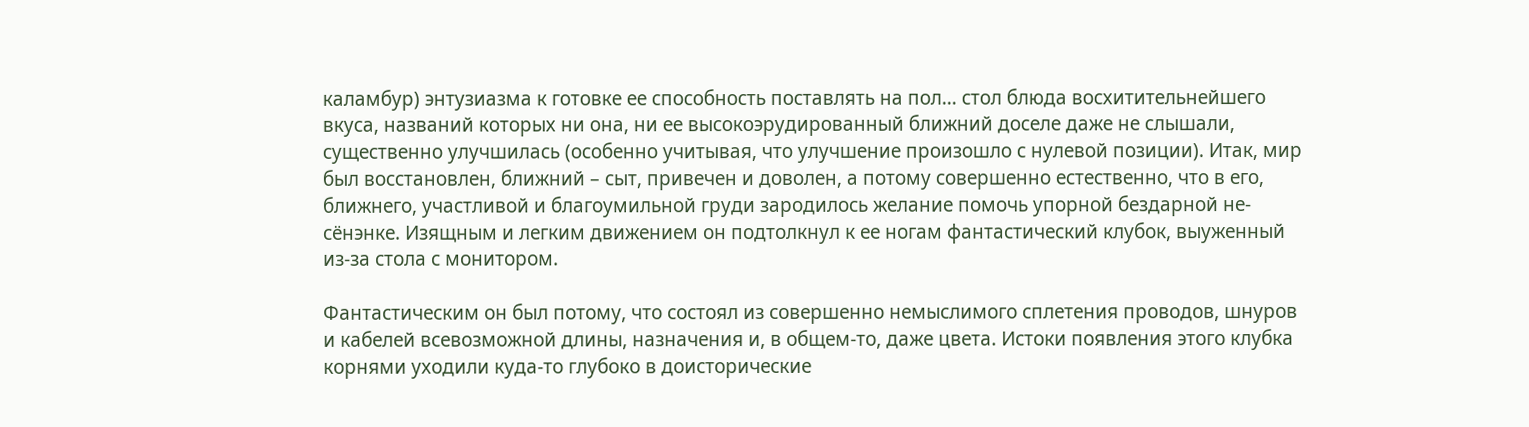каламбур) энтузиазма к готовке ее способность поставлять на пол… стол блюда восхитительнейшего вкуса, названий которых ни она, ни ее высокоэрудированный ближний доселе даже не слышали, существенно улучшилась (особенно учитывая, что улучшение произошло с нулевой позиции). Итак, мир был восстановлен, ближний – сыт, привечен и доволен, а потому совершенно естественно, что в его, ближнего, участливой и благоумильной груди зародилось желание помочь упорной бездарной не-сёнэнке. Изящным и легким движением он подтолкнул к ее ногам фантастический клубок, выуженный из-за стола с монитором.

Фантастическим он был потому, что состоял из совершенно немыслимого сплетения проводов, шнуров и кабелей всевозможной длины, назначения и, в общем-то, даже цвета. Истоки появления этого клубка корнями уходили куда-то глубоко в доисторические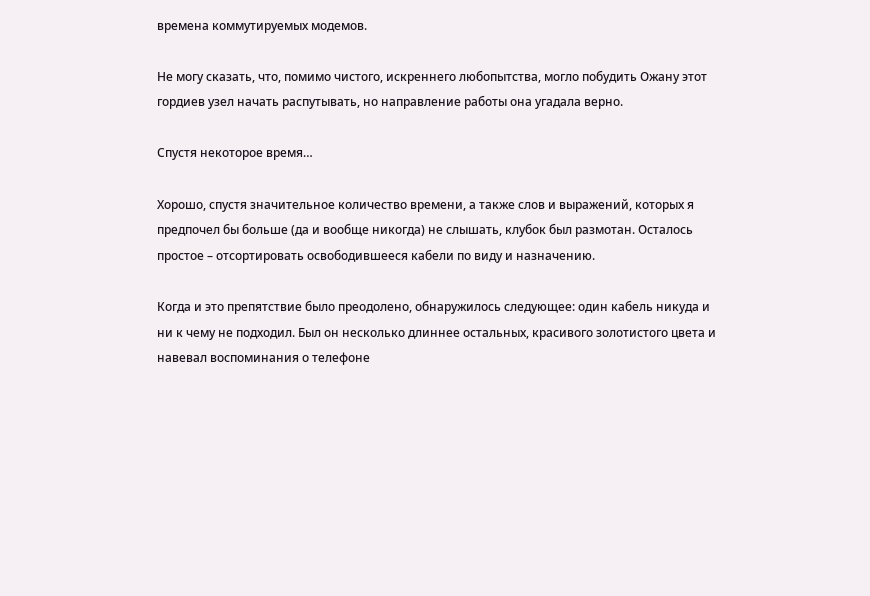времена коммутируемых модемов.

Не могу сказать, что, помимо чистого, искреннего любопытства, могло побудить Ожану этот гордиев узел начать распутывать, но направление работы она угадала верно.

Спустя некоторое время…

Хорошо, спустя значительное количество времени, а также слов и выражений, которых я предпочел бы больше (да и вообще никогда) не слышать, клубок был размотан. Осталось простое – отсортировать освободившееся кабели по виду и назначению.

Когда и это препятствие было преодолено, обнаружилось следующее: один кабель никуда и ни к чему не подходил. Был он несколько длиннее остальных, красивого золотистого цвета и навевал воспоминания о телефоне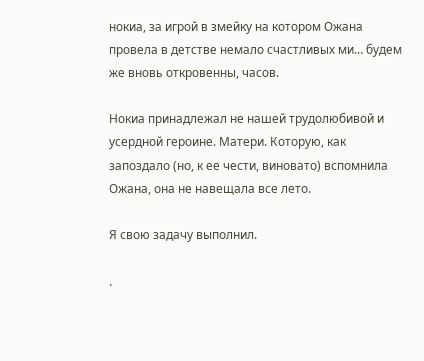нокиа, за игрой в змейку на котором Ожана провела в детстве немало счастливых ми… будем же вновь откровенны, часов.

Нокиа принадлежал не нашей трудолюбивой и усердной героине. Матери. Которую, как запоздало (но, к ее чести, виновато) вспомнила Ожана, она не навещала все лето.

Я свою задачу выполнил.

.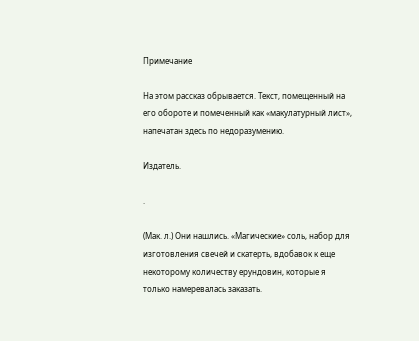Примечание

На этом рассказ обрывается. Текст, помещенный на его обороте и помеченный как «макулатурный лист», напечатан здесь по недоразумению.

Издатель.

.

(Мак. л.) Они нашлись. «Магические» соль, набор для изготовления свечей и скатерть, вдобавок к еще некоторому количеству ерундовин, которые я только намеревалась заказать.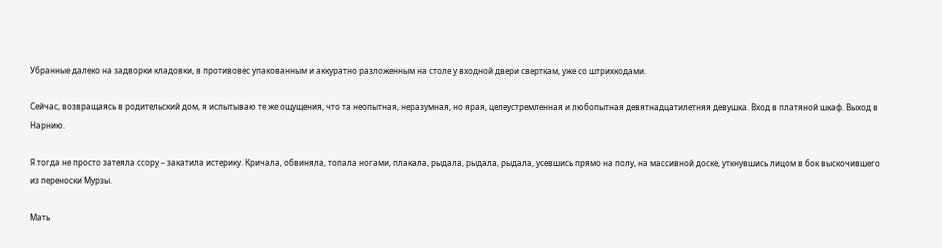Убранные далеко на задворки кладовки, в противовес упакованным и аккуратно разложенным на столе у входной двери сверткам, уже со штрихкодами.

Сейчас, возвращаясь в родительский дом, я испытываю те же ощущения, что та неопытная, неразумная, но ярая, целеустремленная и любопытная девятнадцатилетняя девушка. Вход в платяной шкаф. Выход в Нарнию.

Я тогда не просто затеяла ссору – закатила истерику. Кричала, обвиняла, топала ногами, плакала, рыдала, рыдала, рыдала, усевшись прямо на полу, на массивной доске, уткнувшись лицом в бок выскочившего из переноски Мурзы.

Мать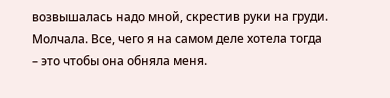возвышалась надо мной, скрестив руки на груди. Молчала. Все, чего я на самом деле хотела тогда – это чтобы она обняла меня.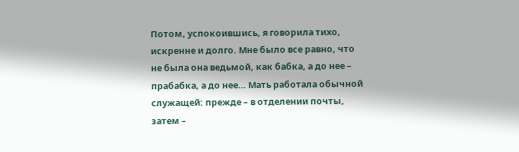Потом, успокоившись, я говорила тихо, искренне и долго. Мне было все равно, что не была она ведьмой, как бабка, а до нее – прабабка, а до нее… Мать работала обычной служащей: прежде – в отделении почты, затем –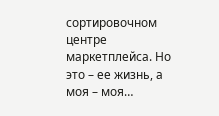сортировочном центре маркетплейса. Но это – ее жизнь, а моя – моя…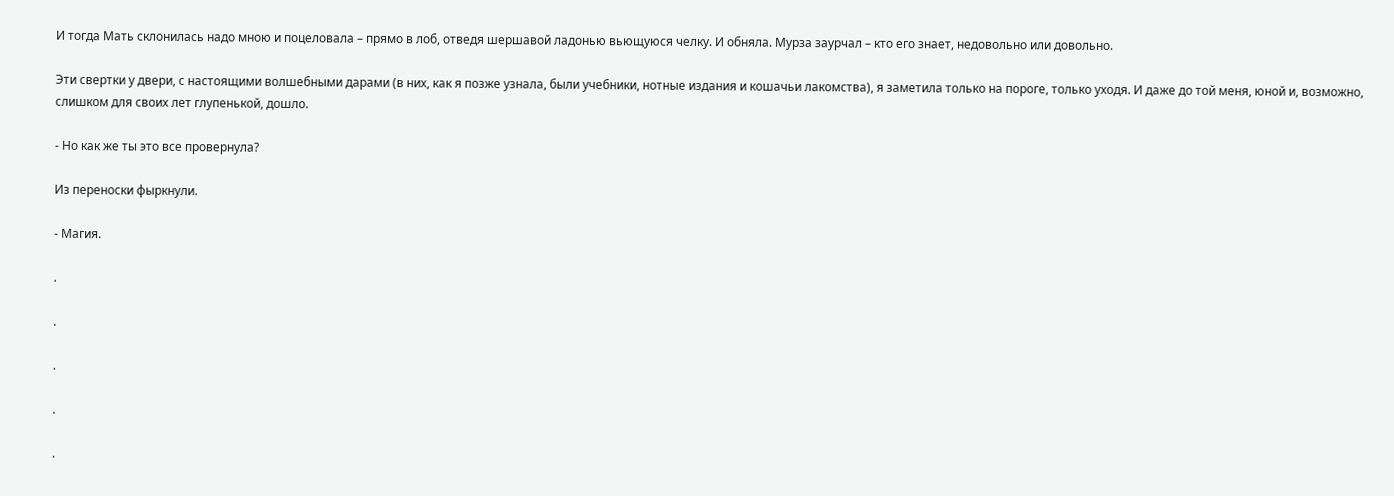И тогда Мать склонилась надо мною и поцеловала – прямо в лоб, отведя шершавой ладонью вьющуюся челку. И обняла. Мурза заурчал – кто его знает, недовольно или довольно.

Эти свертки у двери, с настоящими волшебными дарами (в них, как я позже узнала, были учебники, нотные издания и кошачьи лакомства), я заметила только на пороге, только уходя. И даже до той меня, юной и, возможно, слишком для своих лет глупенькой, дошло.

- Но как же ты это все провернула?

Из переноски фыркнули.

- Магия.

.

.

.

.

.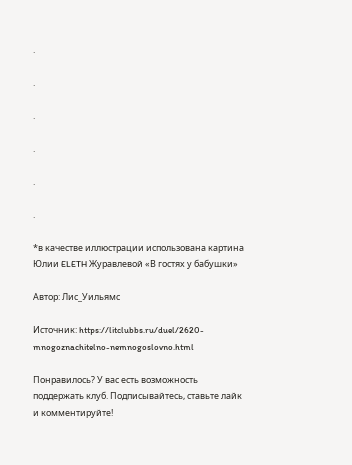.

.

.

.

.

.

*в качестве иллюстрации использована картина Юлии ELETH Журавлевой «В гостях у бабушки»

Автор: Лис_Уильямс

Источник: https://litclubbs.ru/duel/2620-mnogoznachitelno-nemnogoslovno.html

Понравилось? У вас есть возможность поддержать клуб. Подписывайтесь, ставьте лайк и комментируйте!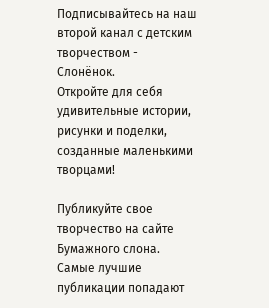Подписывайтесь на наш второй канал с детским творчеством - Слонёнок.
Откройте для себя удивительные истории, рисунки и поделки, созданные маленькими творцами!

Публикуйте свое творчество на сайте Бумажного слона. Самые лучшие публикации попадают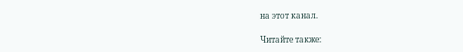на этот канал.

Читайте также: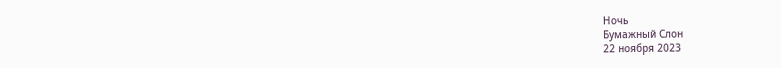Ночь
Бумажный Слон
22 ноября 2023